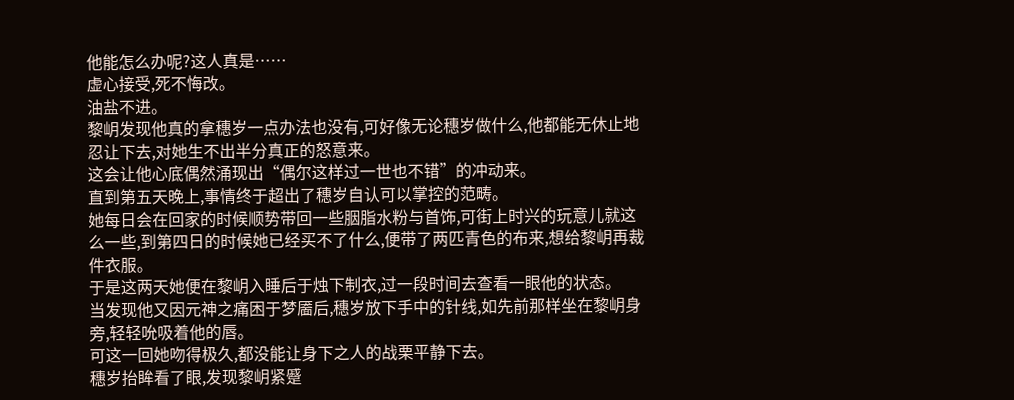他能怎么办呢?这人真是……
虚心接受,死不悔改。
油盐不进。
黎岄发现他真的拿穗岁一点办法也没有,可好像无论穗岁做什么,他都能无休止地忍让下去,对她生不出半分真正的怒意来。
这会让他心底偶然涌现出“偶尔这样过一世也不错”的冲动来。
直到第五天晚上,事情终于超出了穗岁自认可以掌控的范畴。
她每日会在回家的时候顺势带回一些胭脂水粉与首饰,可街上时兴的玩意儿就这么一些,到第四日的时候她已经买不了什么,便带了两匹青色的布来,想给黎岄再裁件衣服。
于是这两天她便在黎岄入睡后于烛下制衣,过一段时间去查看一眼他的状态。
当发现他又因元神之痛困于梦靥后,穗岁放下手中的针线,如先前那样坐在黎岄身旁,轻轻吮吸着他的唇。
可这一回她吻得极久,都没能让身下之人的战栗平静下去。
穗岁抬眸看了眼,发现黎岄紧蹙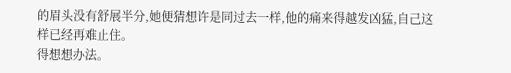的眉头没有舒展半分,她便猜想许是同过去一样,他的痛来得越发凶猛,自己这样已经再难止住。
得想想办法。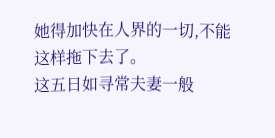她得加快在人界的一切,不能这样拖下去了。
这五日如寻常夫妻一般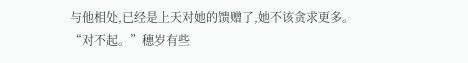与他相处,已经是上天对她的馈赠了,她不该贪求更多。
“对不起。”穗岁有些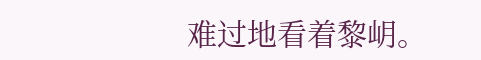难过地看着黎岄。